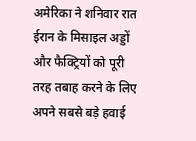अमेरिका ने शनिवार रात ईरान के मिसाइल अड्डों और फैक्ट्रियों को पूरी तरह तबाह करने के लिए अपने सबसे बड़े हवाई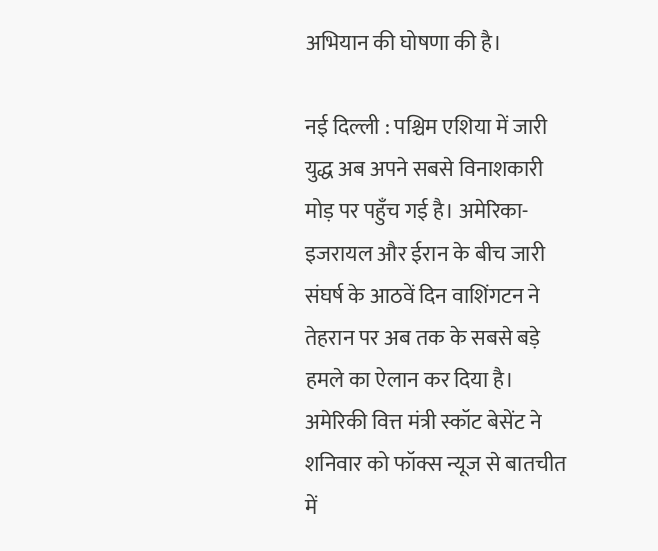अभियान की घोषणा की है।

नई दिल्ली : पश्चिम एशिया में जारी युद्ध अब अपने सबसे विनाशकारी मोड़ पर पहुँच गई है। अमेरिका-इजरायल और ईरान के बीच जारी संघर्ष के आठवें दिन वाशिंगटन ने तेहरान पर अब तक के सबसे बड़े हमले का ऐलान कर दिया है। अमेरिकी वित्त मंत्री स्कॉट बेसेंट ने शनिवार को फॉक्स न्यूज से बातचीत में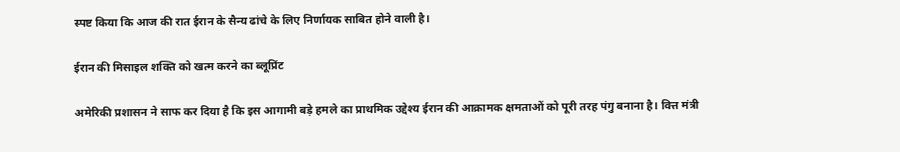स्पष्ट किया कि आज की रात ईरान के सैन्य ढांचे के लिए निर्णायक साबित होने वाली है।

ईरान की मिसाइल शक्ति को खत्म करने का ब्लूप्रिंट

अमेरिकी प्रशासन ने साफ कर दिया है कि इस आगामी बड़े हमले का प्राथमिक उद्देश्य ईरान की आक्रामक क्षमताओं को पूरी तरह पंगु बनाना है। वित्त मंत्री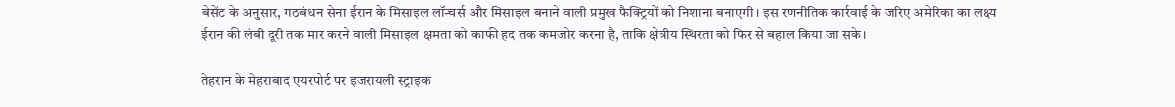बेसेंट के अनुसार, गठबंधन सेना ईरान के मिसाइल लॉन्चर्स और मिसाइल बनाने वाली प्रमुख फैक्ट्रियों को निशाना बनाएगी। इस रणनीतिक कार्रवाई के जरिए अमेरिका का लक्ष्य ईरान की लंबी दूरी तक मार करने वाली मिसाइल क्षमता को काफी हद तक कमजोर करना है, ताकि क्षेत्रीय स्थिरता को फिर से बहाल किया जा सके।

तेहरान के मेहराबाद एयरपोर्ट पर इजरायली स्ट्राइक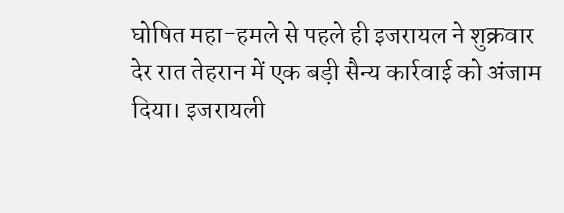घोषित महा-हमले से पहले ही इजरायल ने शुक्रवार देर रात तेहरान में एक बड़ी सैन्य कार्रवाई को अंजाम दिया। इजरायली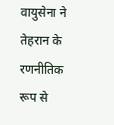वायुसेना ने तेहरान के रणनीतिक रूप से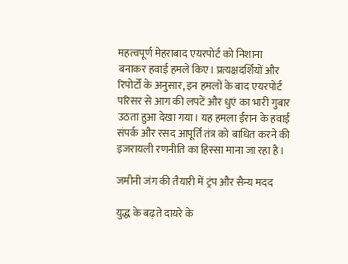महत्वपूर्ण मेहराबाद एयरपोर्ट को निशाना बनाकर हवाई हमले किए। प्रत्यक्षदर्शियों और रिपोर्टों के अनुसार, इन हमलों के बाद एयरपोर्ट परिसर से आग की लपटें और धुएं का भारी गुबार उठता हुआ देखा गया। यह हमला ईरान के हवाई संपर्क और रसद आपूर्ति तंत्र को बाधित करने की इजरायली रणनीति का हिस्सा माना जा रहा है।

जमीनी जंग की तैयारी में ट्रंप और सैन्य मदद

युद्ध के बढ़ते दायरे के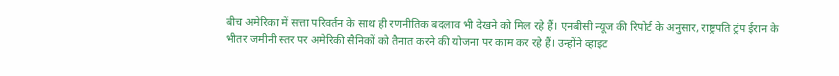बीच अमेरिका में सत्ता परिवर्तन के साथ ही रणनीतिक बदलाव भी देखने को मिल रहे हैं। एनबीसी न्यूज की रिपोर्ट के अनुसार, राष्ट्रपति ट्रंप ईरान के भीतर जमीनी स्तर पर अमेरिकी सैनिकों को तैनात करने की योजना पर काम कर रहे हैं। उन्होंने व्हाइट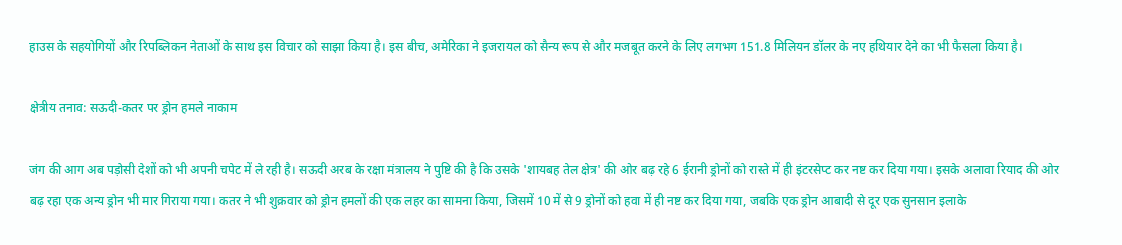हाउस के सहयोगियों और रिपब्लिकन नेताओं के साथ इस विचार को साझा किया है। इस बीच, अमेरिका ने इजरायल को सैन्य रूप से और मजबूत करने के लिए लगभग 151.8 मिलियन डॉलर के नए हथियार देने का भी फैसला किया है।

क्षेत्रीय तनाव: सऊदी-कतर पर ड्रोन हमले नाकाम

जंग की आग अब पड़ोसी देशों को भी अपनी चपेट में ले रही है। सऊदी अरब के रक्षा मंत्रालय ने पुष्टि की है कि उसके 'शायबह तेल क्षेत्र' की ओर बढ़ रहे 6 ईरानी ड्रोनों को रास्ते में ही इंटरसेप्ट कर नष्ट कर दिया गया। इसके अलावा रियाद की ओर बढ़ रहा एक अन्य ड्रोन भी मार गिराया गया। कतर ने भी शुक्रवार को ड्रोन हमलों की एक लहर का सामना किया, जिसमें 10 में से 9 ड्रोनों को हवा में ही नष्ट कर दिया गया, जबकि एक ड्रोन आबादी से दूर एक सुनसान इलाके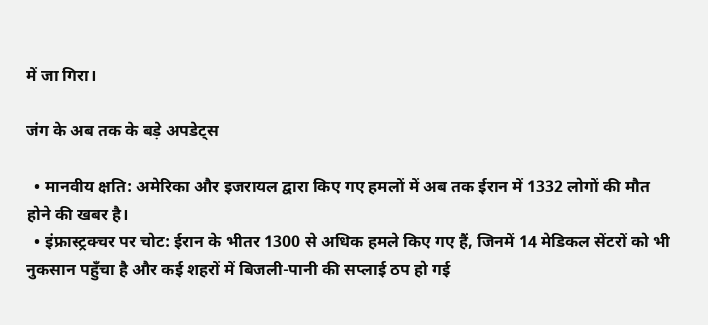में जा गिरा।

जंग के अब तक के बड़े अपडेट्स

  • मानवीय क्षति: अमेरिका और इजरायल द्वारा किए गए हमलों में अब तक ईरान में 1332 लोगों की मौत होने की खबर है।
  • इंफ्रास्ट्रक्चर पर चोट: ईरान के भीतर 1300 से अधिक हमले किए गए हैं, जिनमें 14 मेडिकल सेंटरों को भी नुकसान पहुँचा है और कई शहरों में बिजली-पानी की सप्लाई ठप हो गई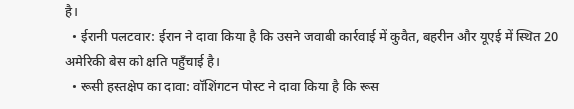है।
  • ईरानी पलटवार: ईरान ने दावा किया है कि उसने जवाबी कार्रवाई में कुवैत, बहरीन और यूएई में स्थित 20 अमेरिकी बेस को क्षति पहुँचाई है।
  • रूसी हस्तक्षेप का दावा: वॉशिंगटन पोस्ट ने दावा किया है कि रूस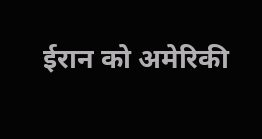ईरान को अमेरिकी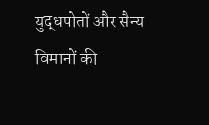युद्धपोतों और सैन्य विमानों की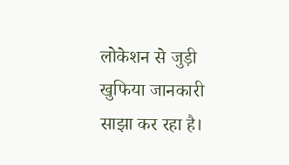लोकेशन से जुड़ी खुफिया जानकारी साझा कर रहा है।